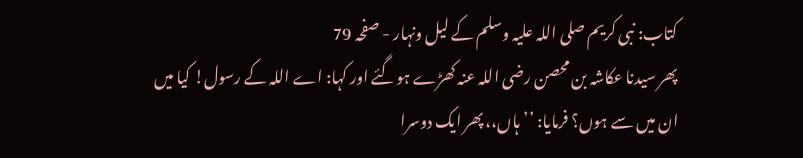کتاب: نبی کریم صلی اللہ علیہ وسلم کے لیل ونہار - صفحہ 79
پھر سیدنا عکاشہ بن محصن رضی اللہ عنہ کھڑے ہوگئے اور کہا: اے اللہ کے رسول! کیا میں ان میں سے ہوں؟ فرمایا: ’’ہاں،، پھر ایک دوسرا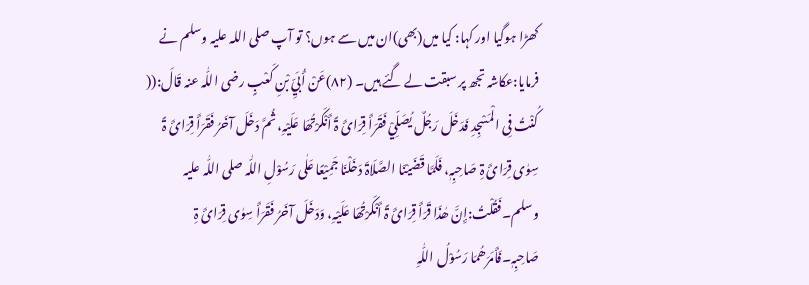کھڑا ہوگیا اور کہا: کیا میں(بھی)ان میں سے ہوں؟ تو آپ صلی اللہ علیہ وسلم نے فرمایا:عکاشہ تجھ پر سبقت لے گئے ہیں۔ (۸۲)عَنْ أُبَيِّ بْنِ کَعْبٍ رضی اللّٰہ عنہ قَالَ:(( کُنْتُ فِی الْمَسْجِدِ فَدَخَلَ رَجُلٌ یُصَلِّيْ فَقَرَأَ قِرَائَ ۃً أَنْکَرْتُھَا عَلَیْہِ، ثُمَّ دَخَلَ آخَرُ فَقَرَأَ قِرَائَ ۃً سِوٰی قِرَائَ ۃِ صَاحِبِہٖ، فَلَمَّا قَضَیْنَا الصَّلَاۃَ دَخَلْنَا جَمِیْعًا عَلٰی رَسُوْلِ اللّٰہ صلی اللّٰہ علیہ وسلم۔فَقُلْتُ:إِنَّ ھٰذَا قَرَأَ قِرَائَ ۃً أَنْکَرْتُھَا عَلَیْہِ، وَدَخَلَ آخَرُ فَقَرَأَ سِوٰی قِرَائَ ۃِ صَاحِبِہٖ۔فَأَمَرَھُمَا رَسُوْلُ اللّٰہِ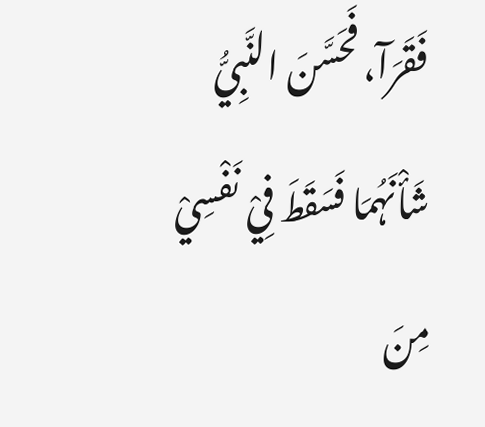فَقَرَآ، فَحَسَّنَ النَّبِيُّ شَأْنَہُمَا فَسَقَطَ فِيْ نَفْسِيْ مِنَ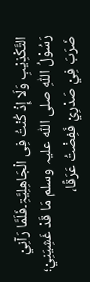التَّکْذِیْبِ وَلَا إِذْ کُنْتُ فِی الْجَاھِلِیَّۃِ۔فَلَمَّا رَآنِيْ رَسُوْلُ اللّٰہِ صلی اللّٰہ علیہ وسلم مَا قَدْ غَشِیَنِيْ؛ ضَرَبَ فِيْ صَدْرِيْ فَفِضْتُ عَرَقًا،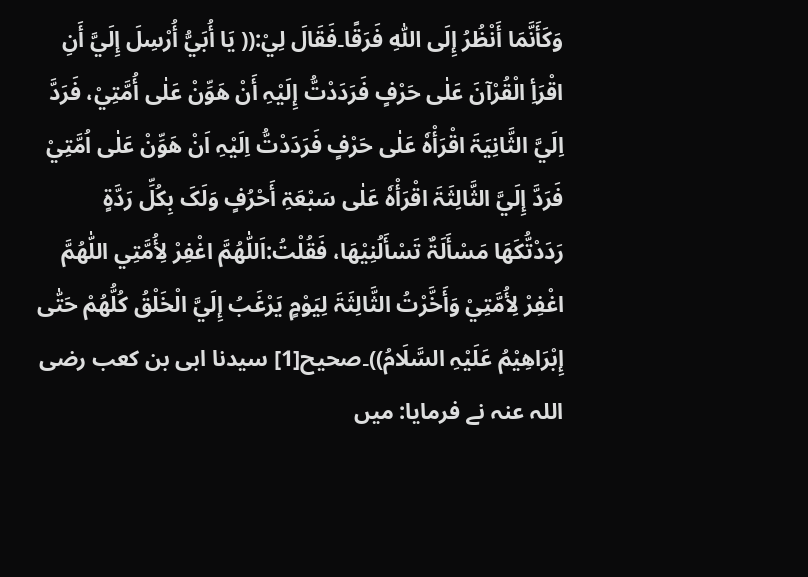وَکَأَنَّمَا أَنْظُرُ إِلَی اللّٰہِ فَرَقًا۔فَقَالَ لِيْ:(( یَا أُبَيُّ أُرْسِلَ إِلَيَّ أَنِ اقْرَأِ الْقُرْآنَ عَلٰی حَرْفٍ فَرَدَدْتُّ إِلَیْہِ أَنْ ھَوِّنْ عَلٰی أُمَّتِيْ، فَرَدَّ اِلَيَّ الثَّانِیَۃَ اقْرَأْہٗ عَلٰی حَرْفٍ فَرَدَدْتُّ اِلَیْہِ اَنْ ھَوِّنْ عَلٰی اُمَّتِيْ فَرَدَّ إِلَيَّ الثَّالِثَۃَ اقْرَأْہٗ عَلٰی سَبْعَۃِ أَحْرُفٍ وَلَکَ بِکُلِّ رَدَّۃٍ رَدَدْتُّکَھَا مَسْأَلَۃٌ تَسْأَلُنِیْھَا، فَقُلْتُ:اَللّٰھُمَّ اغْفِرْ لِأُمَّتِي اللّٰھُمَّ اغْفِرْ لِأُمَّتِيْ وَأَخَّرْتُ الثَّالِثَۃَ لِیَوْمٍ یَرْغَبُ إِلَيَّ الْخَلْقُ کُلُّھُمْ حَتّٰی إِبْرَاھِیْمُ عَلَیْہِ السَّلَامُ))۔صحیح[1] سیدنا ابی بن کعب رضی اللہ عنہ نے فرمایا: میں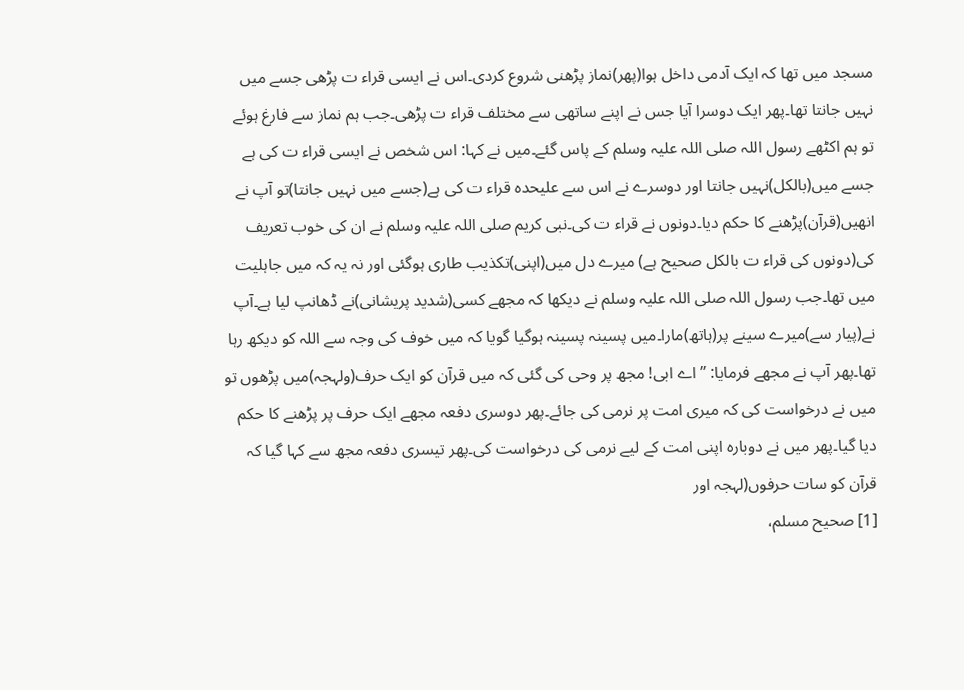مسجد میں تھا کہ ایک آدمی داخل ہوا(پھر)نماز پڑھنی شروع کردی۔اس نے ایسی قراء ت پڑھی جسے میں نہیں جانتا تھا۔پھر ایک دوسرا آیا جس نے اپنے ساتھی سے مختلف قراء ت پڑھی۔جب ہم نماز سے فارغ ہوئے تو ہم اکٹھے رسول اللہ صلی اللہ علیہ وسلم کے پاس گئے۔میں نے کہا: اس شخص نے ایسی قراء ت کی ہے جسے میں(بالکل)نہیں جانتا اور دوسرے نے اس سے علیحدہ قراء ت کی ہے(جسے میں نہیں جانتا)تو آپ نے انھیں(قرآن)پڑھنے کا حکم دیا۔دونوں نے قراء ت کی۔نبی کریم صلی اللہ علیہ وسلم نے ان کی خوب تعریف کی(دونوں کی قراء ت بالکل صحیح ہے) میرے دل میں(اپنی)تکذیب طاری ہوگئی اور نہ یہ کہ میں جاہلیت میں تھا۔جب رسول اللہ صلی اللہ علیہ وسلم نے دیکھا کہ مجھے کسی(شدید پریشانی)نے ڈھانپ لیا ہے۔آپ نے(پیار سے)میرے سینے پر(ہاتھ)مارا۔میں پسینہ پسینہ ہوگیا گویا کہ میں خوف کی وجہ سے اللہ کو دیکھ رہا تھا۔پھر آپ نے مجھے فرمایا: ’’اے ابی! مجھ پر وحی کی گئی کہ میں قرآن کو ایک حرف(ولہجہ)میں پڑھوں تو میں نے درخواست کی کہ میری امت پر نرمی کی جائے۔پھر دوسری دفعہ مجھے ایک حرف پر پڑھنے کا حکم دیا گیا۔پھر میں نے دوبارہ اپنی امت کے لیے نرمی کی درخواست کی۔پھر تیسری دفعہ مجھ سے کہا گیا کہ قرآن کو سات حرفوں(لہجہ اور
[1] صحیح مسلم،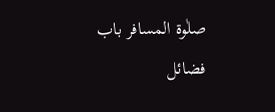صلٰوۃ المسافر باب فضائل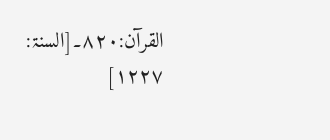القرآن:۸۲۰۔[السنۃ: ۱۲۲۷]